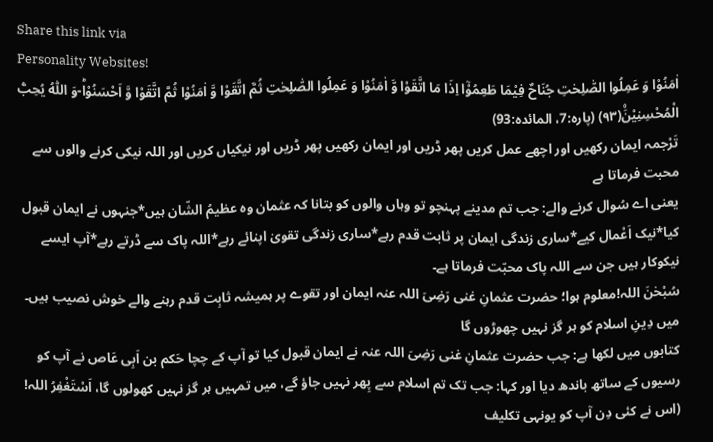Share this link via
Personality Websites!
اٰمَنُوْا وَ عَمِلُوا الصّٰلِحٰتِ جُنَاحٌ فِیْمَا طَعِمُوْۤا اِذَا مَا اتَّقَوْا وَّ اٰمَنُوْا وَ عَمِلُوا الصّٰلِحٰتِ ثُمَّ اتَّقَوْا وَّ اٰمَنُوْا ثُمَّ اتَّقَوْا وَّ اَحْسَنُوْاؕ-وَ اللّٰهُ یُحِبُّ الْمُحْسِنِیْنَ۠(۹۳) (پارہ:7، المائدہ:93)
تَرْجمہ ایمان رکھیں اور اچھے عمل کریں پھر ڈریں اور ایمان رکھیں پھر ڈریں اور نیکیاں کریں اور اللہ نیکی کرنے والوں سے محبت فرماتا ہے
یعنی اے سُوال کرنے والے: جب تم مدینے پہنچو تو وہاں والوں کو بتانا کہ عثمان وہ عظیمُ الشّان ہیں*جنہوں نے ایمان قبول کیا*نیک اَعْمال کیے*ساری زندگی ایمان پر ثابت قدم رہے*ساری زندگی تقویٰ اپنائے رہے*اللہ پاک سے ڈرتے رہے*آپ ایسے نیکوکار ہیں جن سے اللہ پاک محبّت فرماتا ہے۔
سُبْحٰنَ اللہ!معلوم ہوا؛ حضرت عثمانِ غنی رَضِیَ اللہ عنہ ایمان اور تقوے پر ہمیشہ ثابِت قدم رہنے والے خوش نصیب ہیں۔
میں دِینِ اسلام کو ہر گز نہیں چھوڑوں گا
کتابوں میں لکھا ہے: جب حضرت عثمانِ غنی رَضِیَ اللہ عنہ نے ایمان قبول کیا تو آپ کے چچا حَکم بن اَبِی عَاص نے آپ کو رسیوں کے ساتھ باندھ دیا اور کہا: جب تک تم اسلام سے پِھر نہیں جاؤ گے، میں تمہیں ہر گز نہیں کھولوں گا، اَسْتَغْفِرُ اللہ! (اس نے کئی دِن آپ کو یونہی تکلیف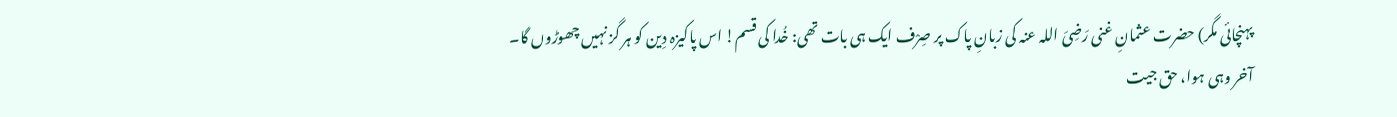پہنچائی مگر) حضرت عثمانِ غنی رَضِیَ اللہ عنہ کی زبانِ پاک پر صِرْف ایک ہی بات تھی: خُدا کی قسم! اس پاکیزہ دِین کو ہر گز نہیں چھوڑوں گا۔
آخر وہی ہوا، حق جیت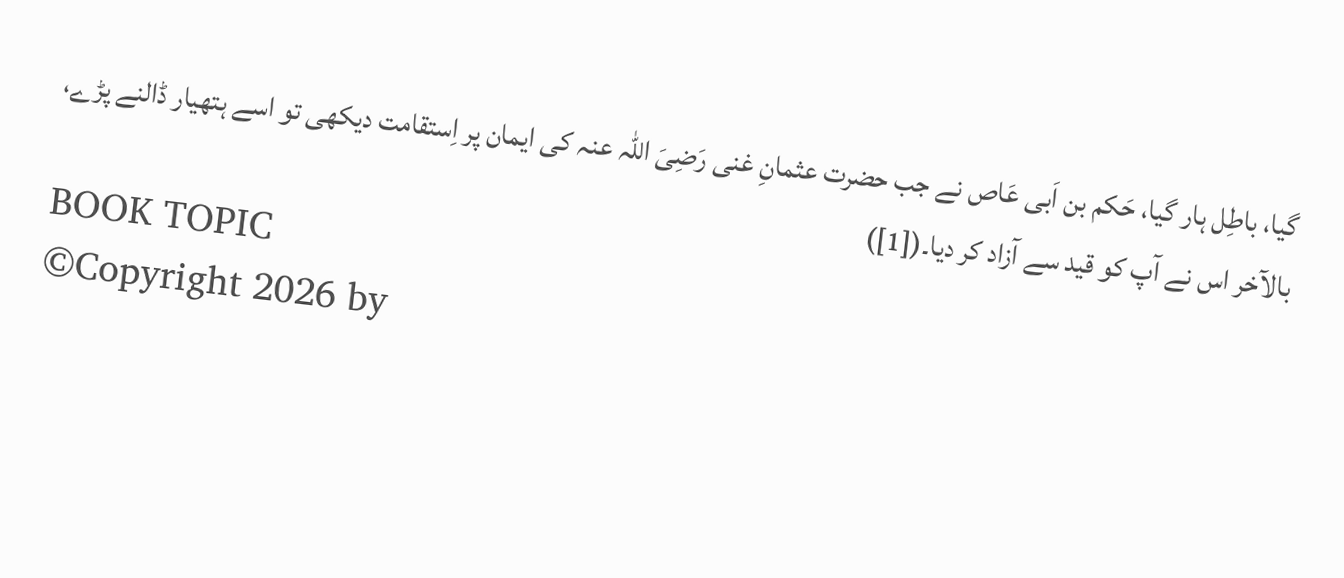گیا، باطِل ہار گیا، حَکم بن اَبی عَاص نے جب حضرت عثمانِ غنی رَضِیَ اللہ عنہ کی ایمان پر اِستقامت دیکھی تو اسے ہتھیار ڈالنے پڑے، بالآخر اس نے آپ کو قید سے آزاد کر دیا۔([1])
BOOK TOPIC
©Copyright 2026 by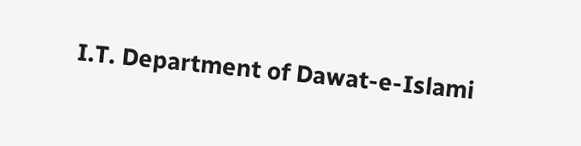I.T. Department of Dawat-e-Islami